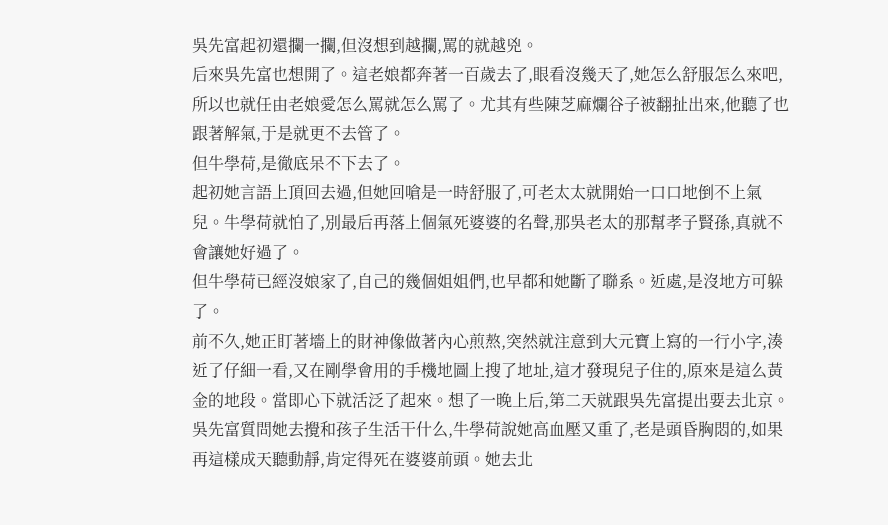吳先富起初還攔一攔,但沒想到越攔,罵的就越兇。
后來吳先富也想開了。這老娘都奔著一百歲去了,眼看沒幾天了,她怎么舒服怎么來吧,所以也就任由老娘愛怎么罵就怎么罵了。尤其有些陳芝麻爛谷子被翻扯出來,他聽了也跟著解氣,于是就更不去管了。
但牛學荷,是徹底呆不下去了。
起初她言語上頂回去過,但她回嗆是一時舒服了,可老太太就開始一口口地倒不上氣兒。牛學荷就怕了,別最后再落上個氣死婆婆的名聲,那吳老太的那幫孝子賢孫,真就不會讓她好過了。
但牛學荷已經沒娘家了,自己的幾個姐姐們,也早都和她斷了聯系。近處,是沒地方可躲了。
前不久,她正盯著墻上的財神像做著內心煎熬,突然就注意到大元寶上寫的一行小字,湊近了仔細一看,又在剛學會用的手機地圖上搜了地址,這才發現兒子住的,原來是這么黃金的地段。當即心下就活泛了起來。想了一晚上后,第二天就跟吳先富提出要去北京。
吳先富質問她去攪和孩子生活干什么,牛學荷說她高血壓又重了,老是頭昏胸悶的,如果再這樣成天聽動靜,肯定得死在婆婆前頭。她去北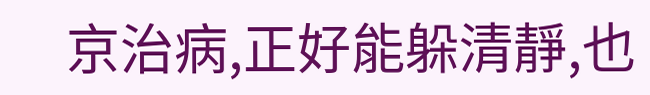京治病,正好能躲清靜,也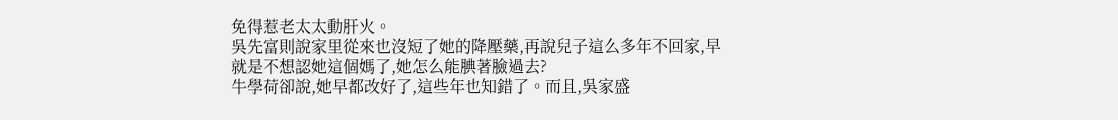免得惹老太太動肝火。
吳先富則說家里從來也沒短了她的降壓藥,再說兒子這么多年不回家,早就是不想認她這個媽了,她怎么能腆著臉過去?
牛學荷卻說,她早都改好了,這些年也知錯了。而且,吳家盛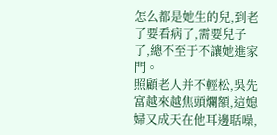怎么都是她生的兒,到老了要看病了,需要兒子了,總不至于不讓她進家門。
照顧老人并不輕松,吳先富越來越焦頭爛額,這媳婦又成天在他耳邊聒噪,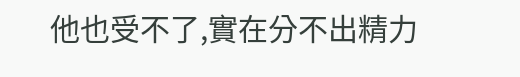他也受不了,實在分不出精力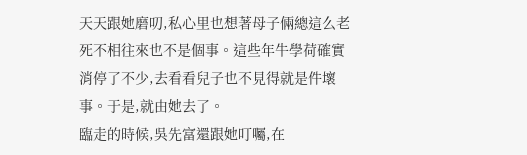天天跟她磨叨,私心里也想著母子倆總這么老死不相往來也不是個事。這些年牛學荷確實消停了不少,去看看兒子也不見得就是件壞事。于是,就由她去了。
臨走的時候,吳先富還跟她叮囑,在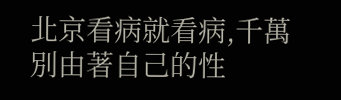北京看病就看病,千萬別由著自己的性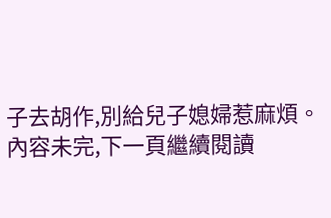子去胡作,別給兒子媳婦惹麻煩。
內容未完,下一頁繼續閱讀